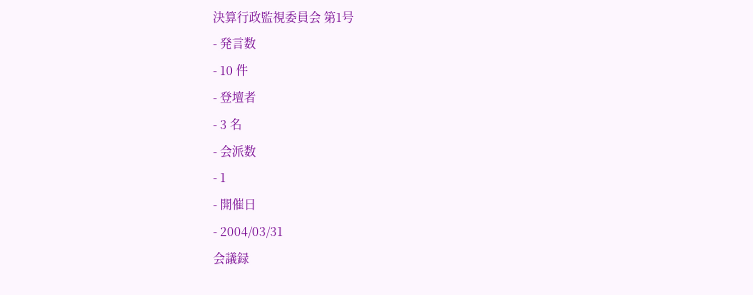決算行政監視委員会 第1号
- 発言数
- 10 件
- 登壇者
- 3 名
- 会派数
- 1
- 開催日
- 2004/03/31
会議録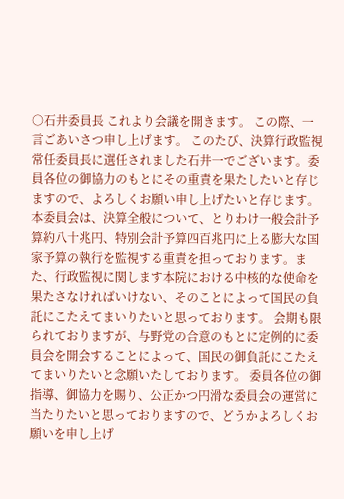○石井委員長 これより会議を開きます。 この際、一言ごあいさつ申し上げます。 このたび、決算行政監視常任委員長に選任されました石井一でございます。委員各位の御協力のもとにその重責を果たしたいと存じますので、よろしくお願い申し上げたいと存じます。 本委員会は、決算全般について、とりわけ一般会計予算約八十兆円、特別会計予算四百兆円に上る膨大な国家予算の執行を監視する重責を担っております。また、行政監視に関します本院における中核的な使命を果たさなければいけない、そのことによって国民の負託にこたえてまいりたいと思っております。 会期も限られておりますが、与野党の合意のもとに定例的に委員会を開会することによって、国民の御負託にこたえてまいりたいと念願いたしております。 委員各位の御指導、御協力を賜り、公正かつ円滑な委員会の運営に当たりたいと思っておりますので、どうかよろしくお願いを申し上げ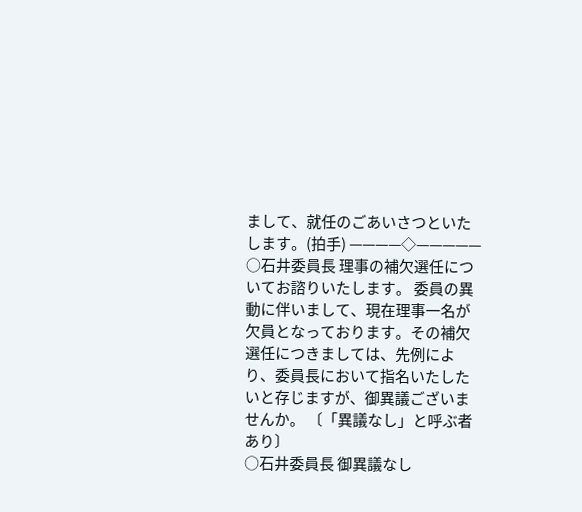まして、就任のごあいさつといたします。(拍手) ————◇—————
○石井委員長 理事の補欠選任についてお諮りいたします。 委員の異動に伴いまして、現在理事一名が欠員となっております。その補欠選任につきましては、先例により、委員長において指名いたしたいと存じますが、御異議ございませんか。 〔「異議なし」と呼ぶ者あり〕
○石井委員長 御異議なし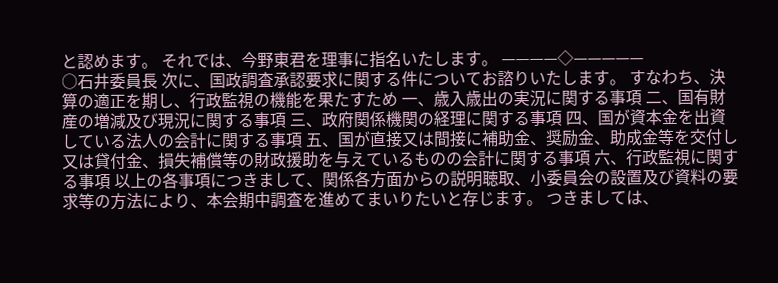と認めます。 それでは、今野東君を理事に指名いたします。 ————◇—————
○石井委員長 次に、国政調査承認要求に関する件についてお諮りいたします。 すなわち、決算の適正を期し、行政監視の機能を果たすため 一、歳入歳出の実況に関する事項 二、国有財産の増減及び現況に関する事項 三、政府関係機関の経理に関する事項 四、国が資本金を出資している法人の会計に関する事項 五、国が直接又は間接に補助金、奨励金、助成金等を交付し又は貸付金、損失補償等の財政援助を与えているものの会計に関する事項 六、行政監視に関する事項 以上の各事項につきまして、関係各方面からの説明聴取、小委員会の設置及び資料の要求等の方法により、本会期中調査を進めてまいりたいと存じます。 つきましては、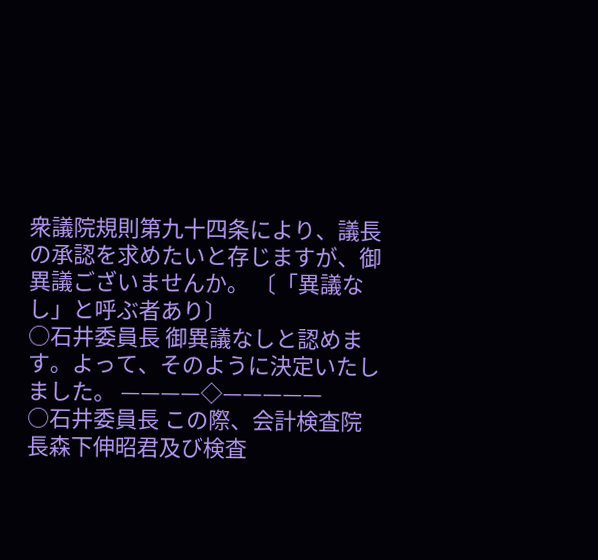衆議院規則第九十四条により、議長の承認を求めたいと存じますが、御異議ございませんか。 〔「異議なし」と呼ぶ者あり〕
○石井委員長 御異議なしと認めます。よって、そのように決定いたしました。 ————◇—————
○石井委員長 この際、会計検査院長森下伸昭君及び検査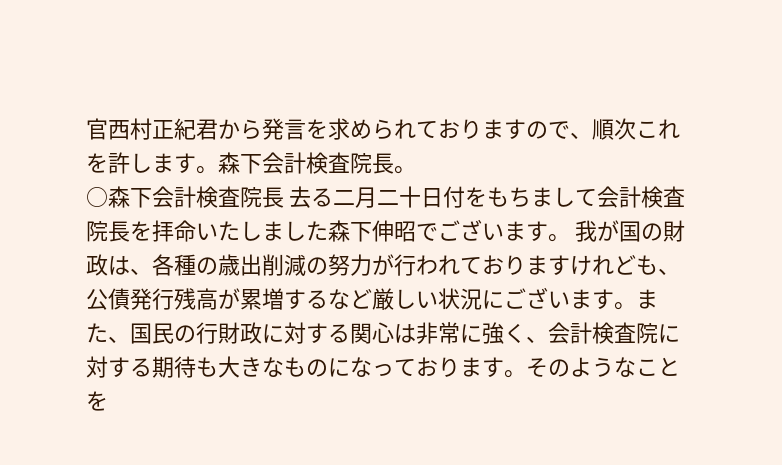官西村正紀君から発言を求められておりますので、順次これを許します。森下会計検査院長。
○森下会計検査院長 去る二月二十日付をもちまして会計検査院長を拝命いたしました森下伸昭でございます。 我が国の財政は、各種の歳出削減の努力が行われておりますけれども、公債発行残高が累増するなど厳しい状況にございます。また、国民の行財政に対する関心は非常に強く、会計検査院に対する期待も大きなものになっております。そのようなことを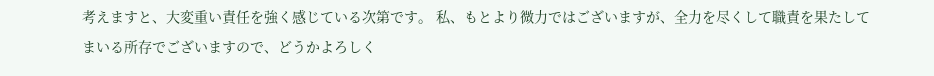考えますと、大変重い責任を強く感じている次第です。 私、もとより微力ではございますが、全力を尽くして職責を果たしてまいる所存でございますので、どうかよろしく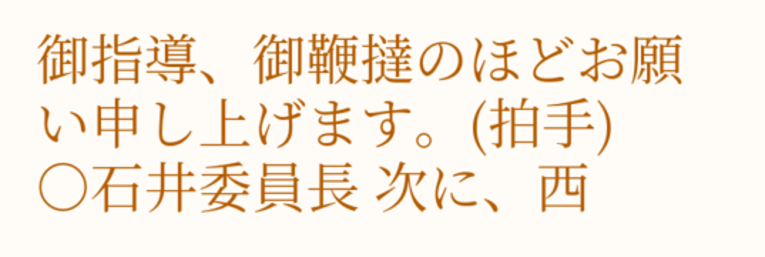御指導、御鞭撻のほどお願い申し上げます。(拍手)
○石井委員長 次に、西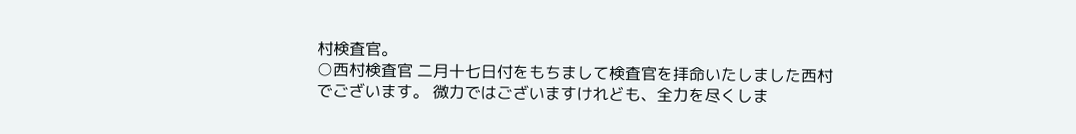村検査官。
○西村検査官 二月十七日付をもちまして検査官を拝命いたしました西村でございます。 微力ではございますけれども、全力を尽くしま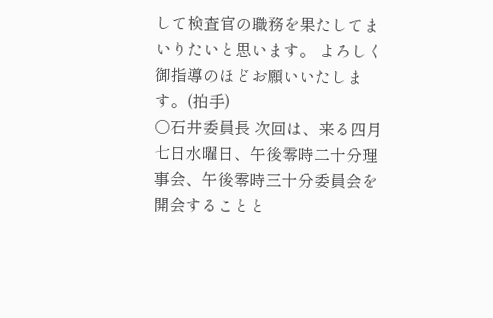して検査官の職務を果たしてまいりたいと思います。 よろしく御指導のほどお願いいたします。(拍手)
○石井委員長 次回は、来る四月七日水曜日、午後零時二十分理事会、午後零時三十分委員会を開会することと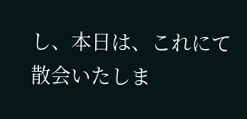し、本日は、これにて散会いたしま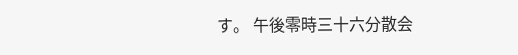す。 午後零時三十六分散会